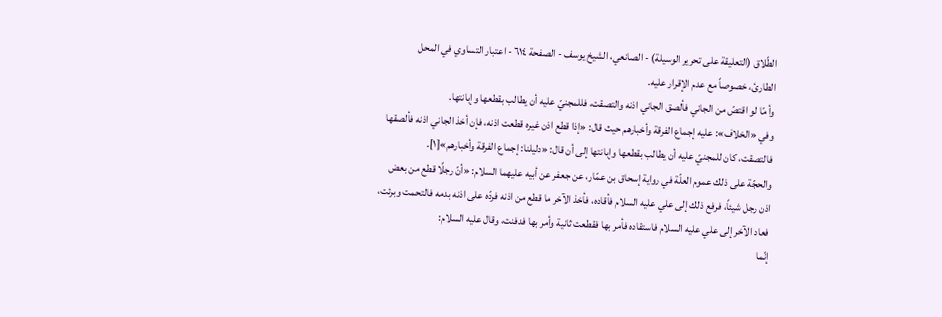الطّلاق (التعليقة على تحرير الوسيلة) - الصانعي، الشيخ يوسف - الصفحة ٦١٤ - اعتبار التساوي في المحل
الطارئ، خصوصاً مع عدم الإقرار عليه.
وأ مّا لو اقتصّ من الجاني فألصق الجاني اذنه والتصقت، فللمجنيّ عليه أن يطالب بقطعها وإبانتها.
وفي «الخلاف»: عليه إجماع الفرقة وأخبارهم حيث قال: «إذا قطع اذن غيره قطعت اذنه، فإن أخذ الجاني اذنه فألصقها فالتصقت، كان للمجنيّ عليه أن يطالب بقطعها وإبانتها إلى أن قال: «دليلنا: إجماع الفرقة وأخبارهم»[١].
والحجّة على ذلك عموم العلّة في رواية إسحاق بن عمّار، عن جعفر عن أبيه عليهما السلام: «أنّ رجلًا قطع من بعض اذن رجل شيئاً، فرفع ذلك إلى علي عليه السلام فأقاده، فأخذ الآخر ما قطع من اذنه فردّه على اذنه بدمه فالتحمت وبرئت، فعاد الآخر إلى علي عليه السلام فاستقاده فأمر بها فقطعت ثانية وأمر بها فدفنت، وقال عليه السلام:
إنّما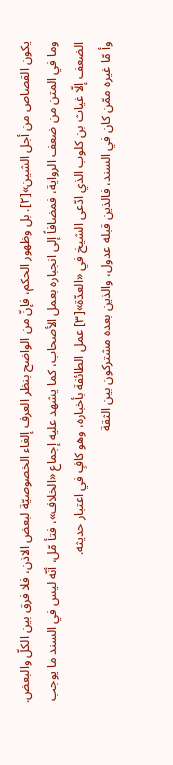يكون القصاص من أجل الشين»[٢]. بل وظهور الحكم، فإنّ من الواضح بنظر العرف إلغاء الخصوصيّة لبعض الاذن، فلا فرق بين الكلّ والبعض.
وما في المتن من ضعف الرواية، فمضافاً إلى انجباره بعمل الأصحاب، كما يشهد عليه إجماع «الخلاف»، فتأ مّل، أنّه ليس في السند ما يوجب الضعف إلّا غياث بن كلوب الذي ادّعى الشيخ في «العدّة»[٣] عمل الطائفة بأخباره، وهو كافٍ في اعتبار حديثه.
وأ مّا غيره ممّن كان في السند، فالذين قبله عدول، والذين بعده مشتركون بين الثقة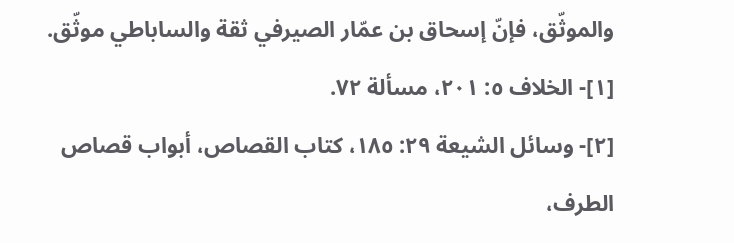والموثّق، فإنّ إسحاق بن عمّار الصيرفي ثقة والساباطي موثّق.
[١]- الخلاف ٥: ٢٠١، مسألة ٧٢.
[٢]- وسائل الشيعة ٢٩: ١٨٥، كتاب القصاص، أبواب قصاص الطرف،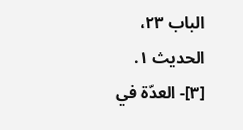الباب ٢٣، الحديث ١.
[٣]- العدّة في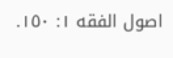اصول الفقه ١: ١٥٠.